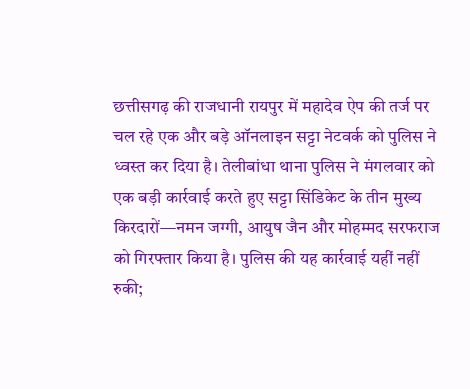छत्तीसगढ़ की राजधानी रायपुर में महादेव ऐप की तर्ज पर चल रहे एक और बड़े ऑनलाइन सट्टा नेटवर्क को पुलिस ने ध्वस्त कर दिया है। तेलीबांधा थाना पुलिस ने मंगलवार को एक बड़ी कार्रवाई करते हुए सट्टा सिंडिकेट के तीन मुख्य किरदारों—नमन जग्गी, आयुष जैन और मोहम्मद सरफराज को गिरफ्तार किया है। पुलिस की यह कार्रवाई यहीं नहीं रुकी;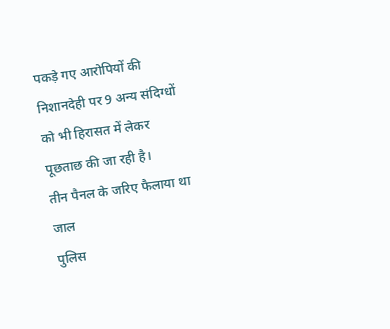पकड़े गए आरोपियों की निशानदेही पर 9 अन्य संदिग्धों को भी हिरासत में लेकर पूछताछ की जा रही है।
तीन पैनल के जरिए फैलाया था जाल
पुलिस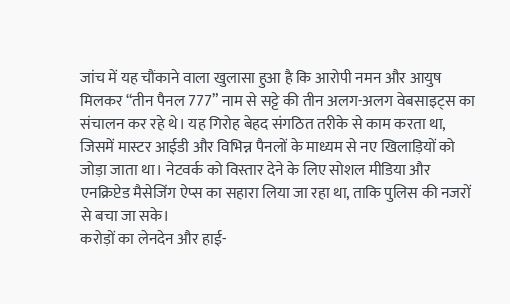जांच में यह चौंकाने वाला खुलासा हुआ है कि आरोपी नमन और आयुष मिलकर “तीन पैनल 777” नाम से सट्टे की तीन अलग-अलग वेबसाइट्स का संचालन कर रहे थे। यह गिरोह बेहद संगठित तरीके से काम करता था, जिसमें मास्टर आईडी और विभिन्न पैनलों के माध्यम से नए खिलाड़ियों को जोड़ा जाता था। नेटवर्क को विस्तार देने के लिए सोशल मीडिया और एनक्रिप्टेड मैसेजिंग ऐप्स का सहारा लिया जा रहा था, ताकि पुलिस की नजरों से बचा जा सके।
करोड़ों का लेनदेन और हाई-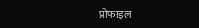प्रोफाइल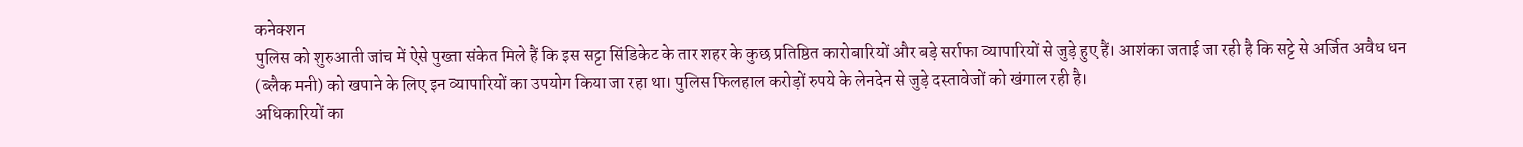कनेक्शन
पुलिस को शुरुआती जांच में ऐसे पुख्ता संकेत मिले हैं कि इस सट्टा सिंडिकेट के तार शहर के कुछ प्रतिष्ठित कारोबारियों और बड़े सर्राफा व्यापारियों से जुड़े हुए हैं। आशंका जताई जा रही है कि सट्टे से अर्जित अवैध धन (ब्लैक मनी) को खपाने के लिए इन व्यापारियों का उपयोग किया जा रहा था। पुलिस फिलहाल करोड़ों रुपये के लेनदेन से जुड़े दस्तावेजों को खंगाल रही है।
अधिकारियों का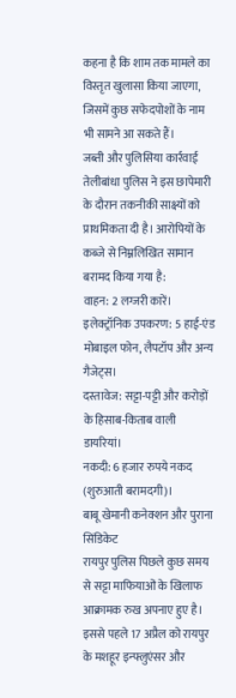कहना है कि शाम तक मामले का विस्तृत खुलासा किया जाएगा, जिसमें कुछ सफेदपोशों के नाम भी सामने आ सकते हैं।
जब्ती और पुलिसिया कार्रवाई
तेलीबांधा पुलिस ने इस छापेमारी के दौरान तकनीकी साक्ष्यों को प्राथमिकता दी है। आरोपियों के कब्जे से निम्नलिखित सामान बरामद किया गया है:
वाहन: 2 लग्जरी कारें।
इलेक्ट्रॉनिक उपकरण: 5 हाई-एंड मोबाइल फोन, लैपटॉप और अन्य गैजेट्स।
दस्तावेज: सट्टा-पट्टी और करोड़ों के हिसाब-किताब वाली डायरियां।
नकदी: 6 हजार रुपये नकद (शुरुआती बरामदगी)।
बाबू खेमानी कनेक्शन और पुराना सिंडिकेट
रायपुर पुलिस पिछले कुछ समय से सट्टा माफियाओं के खिलाफ आक्रामक रुख अपनाए हुए है। इससे पहले 17 अप्रैल को रायपुर के मशहूर इन्फ्लुएंसर और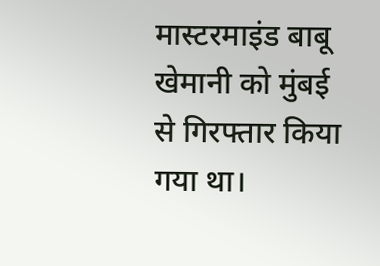मास्टरमाइंड बाबू खेमानी को मुंबई से गिरफ्तार किया गया था।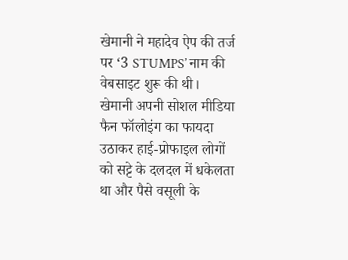खेमानी ने महादेव ऐप की तर्ज पर ‘3 STUMPS’ नाम की वेबसाइट शुरू की थी।
खेमानी अपनी सोशल मीडिया फैन फॉलोइंग का फायदा उठाकर हाई-प्रोफाइल लोगों को सट्टे के दलदल में धकेलता था और पैसे वसूली के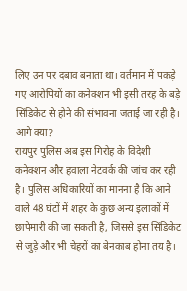लिए उन पर दबाव बनाता था। वर्तमान में पकड़े गए आरोपियों का कनेक्शन भी इसी तरह के बड़े सिंडिकेट से होने की संभावना जताई जा रही है।
आगे क्या?
रायपुर पुलिस अब इस गिरोह के विदेशी कनेक्शन और हवाला नेटवर्क की जांच कर रही है। पुलिस अधिकारियों का मानना है कि आने वाले 48 घंटों में शहर के कुछ अन्य इलाकों में छापेमारी की जा सकती है, जिससे इस सिंडिकेट से जुड़े और भी चेहरों का बेनकाब होना तय है।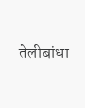तेलीबांधा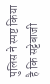पुलिस ने स्पष्ट किया है कि सट्टेबाजी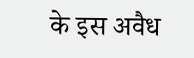के इस अवैध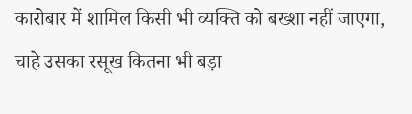कारोबार में शामिल किसी भी व्यक्ति को बख्शा नहीं जाएगा, चाहे उसका रसूख कितना भी बड़ा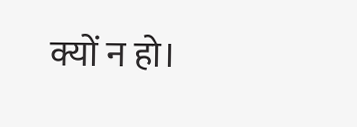क्यों न हो।